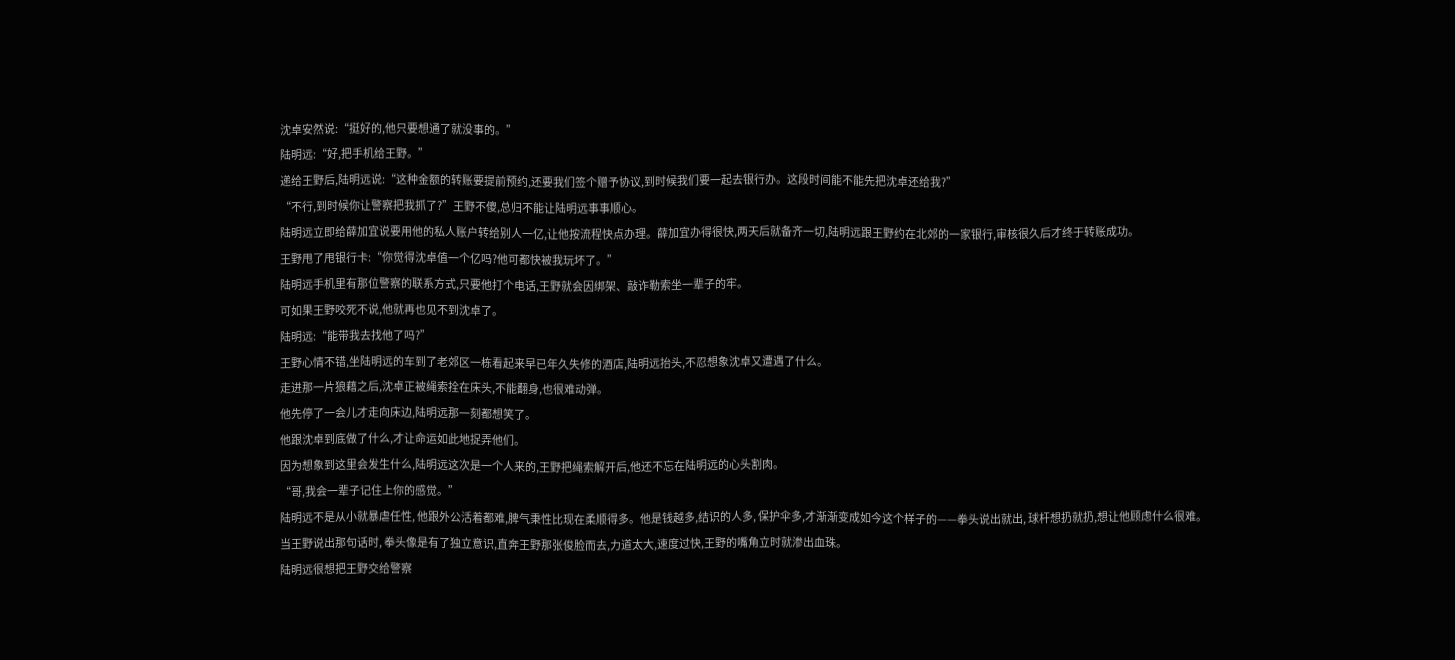沈卓安然说:“挺好的,他只要想通了就没事的。”
陆明远:“好,把手机给王野。”
递给王野后,陆明远说:“这种金额的转账要提前预约,还要我们签个赠予协议,到时候我们要一起去银行办。这段时间能不能先把沈卓还给我?”
“不行,到时候你让警察把我抓了?”王野不傻,总归不能让陆明远事事顺心。
陆明远立即给薛加宜说要用他的私人账户转给别人一亿,让他按流程快点办理。薛加宜办得很快,两天后就备齐一切,陆明远跟王野约在北郊的一家银行,审核很久后才终于转账成功。
王野甩了甩银行卡:“你觉得沈卓值一个亿吗?他可都快被我玩坏了。”
陆明远手机里有那位警察的联系方式,只要他打个电话,王野就会因绑架、敲诈勒索坐一辈子的牢。
可如果王野咬死不说,他就再也见不到沈卓了。
陆明远:“能带我去找他了吗?”
王野心情不错,坐陆明远的车到了老郊区一栋看起来早已年久失修的酒店,陆明远抬头,不忍想象沈卓又遭遇了什么。
走进那一片狼藉之后,沈卓正被绳索拴在床头,不能翻身,也很难动弹。
他先停了一会儿才走向床边,陆明远那一刻都想笑了。
他跟沈卓到底做了什么,才让命运如此地捉弄他们。
因为想象到这里会发生什么,陆明远这次是一个人来的,王野把绳索解开后,他还不忘在陆明远的心头割肉。
“哥,我会一辈子记住上你的感觉。”
陆明远不是从小就暴虐任性, 他跟外公活着都难,脾气秉性比现在柔顺得多。他是钱越多,结识的人多, 保护伞多,才渐渐变成如今这个样子的——拳头说出就出, 球杆想扔就扔,想让他顾虑什么很难。
当王野说出那句话时, 拳头像是有了独立意识,直奔王野那张俊脸而去,力道太大,速度过快,王野的嘴角立时就渗出血珠。
陆明远很想把王野交给警察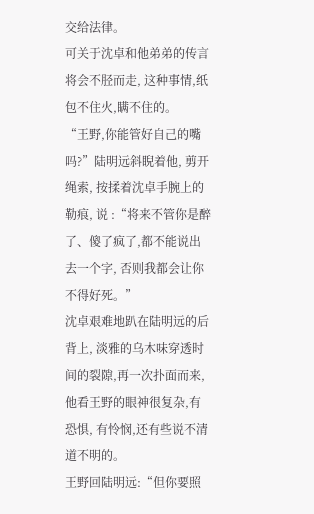交给法律。
可关于沈卓和他弟弟的传言将会不胫而走, 这种事情,纸包不住火,瞒不住的。
“王野,你能管好自己的嘴吗?”陆明远斜睨着他, 剪开绳索, 按揉着沈卓手腕上的勒痕, 说 :“将来不管你是醉了、傻了疯了,都不能说出去一个字, 否则我都会让你不得好死。”
沈卓艰难地趴在陆明远的后背上, 淡雅的乌木味穿透时间的裂隙,再一次扑面而来,他看王野的眼神很复杂,有恐惧, 有怜悯,还有些说不清道不明的。
王野回陆明远:“但你要照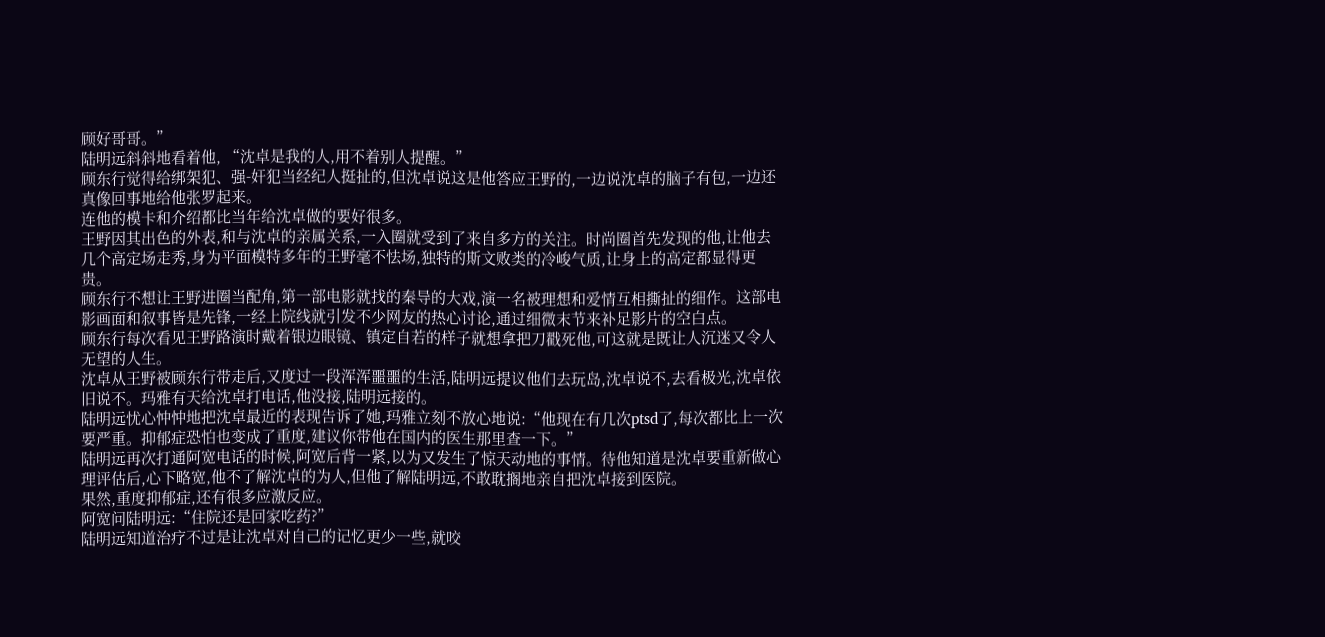顾好哥哥。”
陆明远斜斜地看着他, “沈卓是我的人,用不着别人提醒。”
顾东行觉得给绑架犯、强-奸犯当经纪人挺扯的,但沈卓说这是他答应王野的,一边说沈卓的脑子有包,一边还真像回事地给他张罗起来。
连他的模卡和介绍都比当年给沈卓做的要好很多。
王野因其出色的外表,和与沈卓的亲属关系,一入圈就受到了来自多方的关注。时尚圈首先发现的他,让他去几个高定场走秀,身为平面模特多年的王野毫不怯场,独特的斯文败类的冷峻气质,让身上的高定都显得更贵。
顾东行不想让王野进圈当配角,第一部电影就找的秦导的大戏,演一名被理想和爱情互相撕扯的细作。这部电影画面和叙事皆是先锋,一经上院线就引发不少网友的热心讨论,通过细微末节来补足影片的空白点。
顾东行每次看见王野路演时戴着银边眼镜、镇定自若的样子就想拿把刀戳死他,可这就是既让人沉迷又令人无望的人生。
沈卓从王野被顾东行带走后,又度过一段浑浑噩噩的生活,陆明远提议他们去玩岛,沈卓说不,去看极光,沈卓依旧说不。玛雅有天给沈卓打电话,他没接,陆明远接的。
陆明远忧心忡忡地把沈卓最近的表现告诉了她,玛雅立刻不放心地说:“他现在有几次ptsd了,每次都比上一次要严重。抑郁症恐怕也变成了重度,建议你带他在国内的医生那里查一下。”
陆明远再次打通阿宽电话的时候,阿宽后背一紧,以为又发生了惊天动地的事情。待他知道是沈卓要重新做心理评估后,心下略宽,他不了解沈卓的为人,但他了解陆明远,不敢耽搁地亲自把沈卓接到医院。
果然,重度抑郁症,还有很多应激反应。
阿宽问陆明远:“住院还是回家吃药?”
陆明远知道治疗不过是让沈卓对自己的记忆更少一些,就咬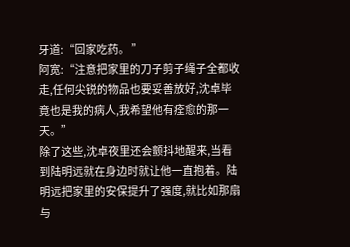牙道:“回家吃药。 ”
阿宽:“注意把家里的刀子剪子绳子全都收走,任何尖锐的物品也要妥善放好,沈卓毕竟也是我的病人,我希望他有痊愈的那一天。”
除了这些,沈卓夜里还会颤抖地醒来,当看到陆明远就在身边时就让他一直抱着。陆明远把家里的安保提升了强度,就比如那扇与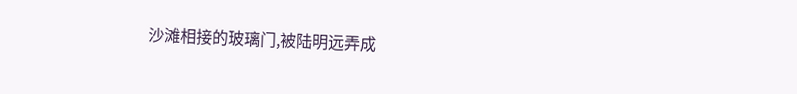沙滩相接的玻璃门,被陆明远弄成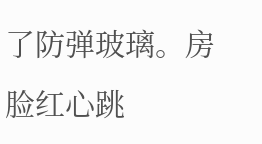了防弹玻璃。房
脸红心跳